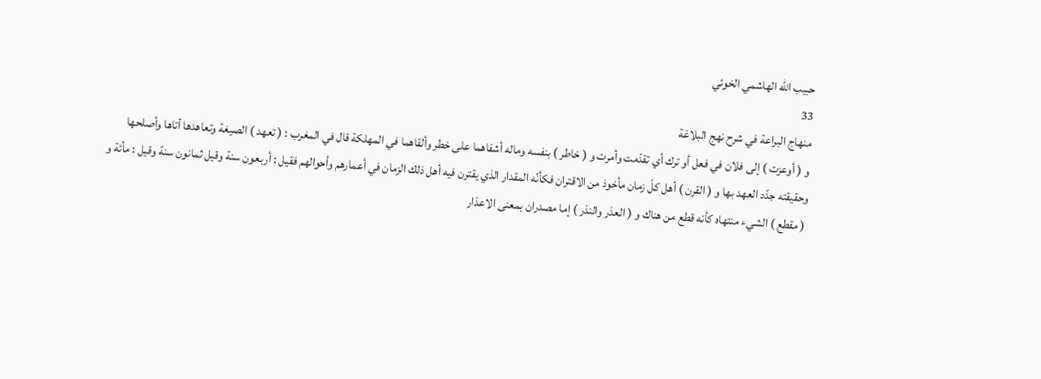حبيب الله الهاشمي الخوئي
33
منهاج البراعة في شرح نهج البلاغة
و ( أوعزت ) إلى فلان في فعل أو ترك أي تقدّمت وأمرت و ( خاطر ) بنفسه وماله أشفاهما على خطر وألقاهما في المهلكة قال في المغرب : ( تعهد ) الصيغة وتعاهدها أتاها وأصلحها وحقيقته جدّد العهد بها و ( القرن ) أهل كلّ زمان مأخوذ من الاقتران فكأنّه المقدار الذي يقترن فيه أهل ذلك الزمان في أعمارهم وأحوالهم فقيل : أربعون سنة وقيل ثمانون سنة وقيل : مأئة و ( مقطع ) الشيء منتهاه كأنه قطع من هناك و ( العذر والنذر ) إما مصدران بمعنى الاعذار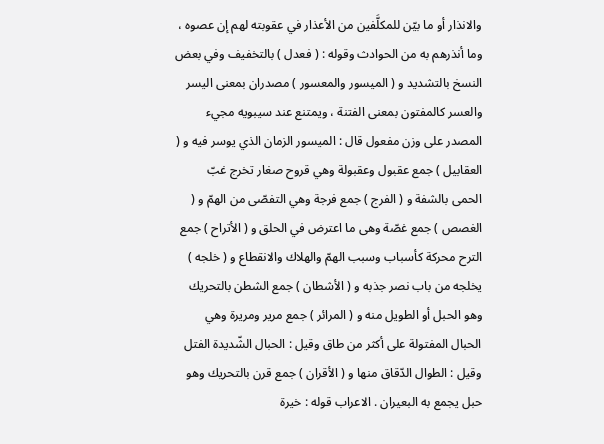والانذار أو ما بيّن للمكلَّفين من الأعذار في عقوبته لهم إن عصوه ، وما أنذرهم به من الحوادث وقوله : ( فعدل ) بالتخفيف وفي بعض النسخ بالتشديد و ( الميسور والمعسور ) مصدران بمعنى اليسر والعسر كالمفتون بمعنى الفتنة ، ويمتنع عند سيبويه مجيء المصدر على وزن مفعول قال : الميسور الزمان الذي يوسر فيه و ( العقابيل ) جمع عقبول وعقبولة وهي قروح صغار تخرج غبّ الحمى بالشفة و ( الفرج ) جمع فرجة وهي التفصّى من الهمّ و ( الغصص ) جمع غصّة وهى ما اعترض في الحلق و ( الأتراح ) جمع الترح محركة كأسباب وسبب الهمّ والهلاك والانقطاع و ( خلجه ) يخلجه من باب نصر جذبه و ( الأشطان ) جمع الشطن بالتحريك وهو الحبل أو الطويل منه و ( المرائر ) جمع مرير ومريرة وهي الحبال المفتولة على أكثر من طاق وقيل : الحبال الشّديدة الفتل وقيل : الطوال الدّقاق منها و ( الأقران ) جمع قرن بالتحريك وهو حبل يجمع به البعيران . الاعراب قوله : خيرة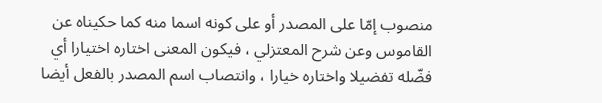منصوب إمّا على المصدر أو على كونه اسما منه كما حكيناه عن القاموس وعن شرح المعتزلي ، فيكون المعنى اختاره اختيارا أي فضّله تفضيلا واختاره خيارا ، وانتصاب اسم المصدر بالفعل أيضا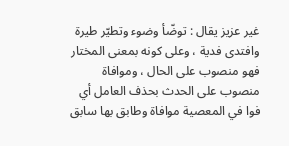غير عزيز يقال : توضّأ وضوء وتطيّر طيرة وافتدى فدية ، وعلى كونه بمعنى المختار فهو منصوب على الحال ، وموافاة منصوب على الحدث بحذف العامل أي فوا في المعصية موافاة وطابق بها سابق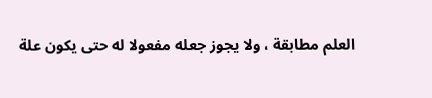العلم مطابقة ، ولا يجوز جعله مفعولا له حتى يكون علة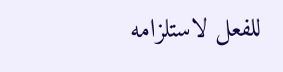للفعل لاستلزامه